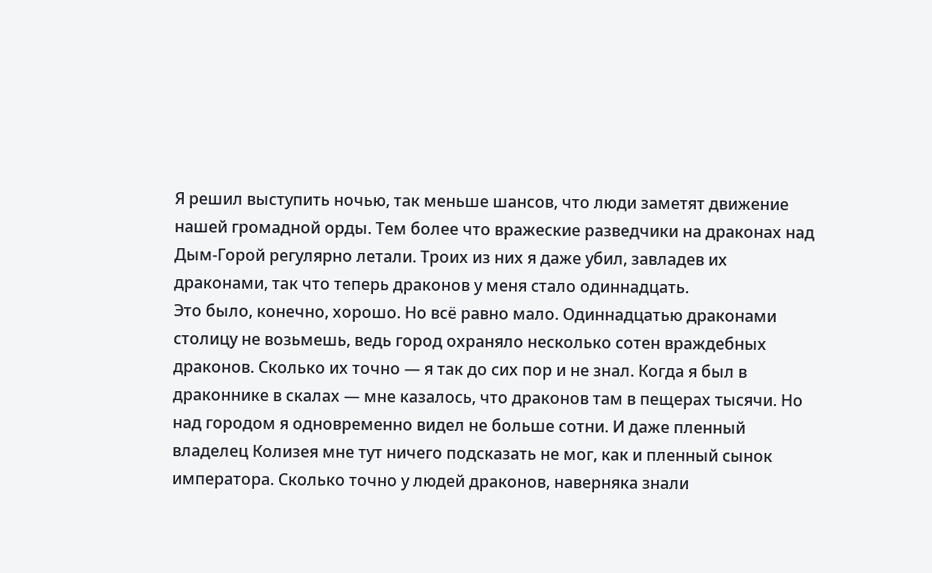Я решил выступить ночью, так меньше шансов, что люди заметят движение нашей громадной орды. Тем более что вражеские разведчики на драконах над Дым-Горой регулярно летали. Троих из них я даже убил, завладев их драконами, так что теперь драконов у меня стало одиннадцать.
Это было, конечно, хорошо. Но всё равно мало. Одиннадцатью драконами столицу не возьмешь, ведь город охраняло несколько сотен враждебных драконов. Сколько их точно — я так до сих пор и не знал. Когда я был в драконнике в скалах — мне казалось, что драконов там в пещерах тысячи. Но над городом я одновременно видел не больше сотни. И даже пленный владелец Колизея мне тут ничего подсказать не мог, как и пленный сынок императора. Сколько точно у людей драконов, наверняка знали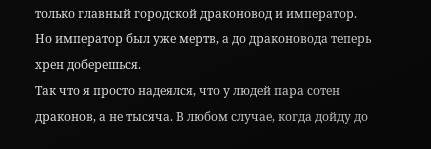только главный городской драконовод и император. Но император был уже мертв, а до драконовода теперь хрен доберешься.
Так что я просто надеялся, что у людей пара сотен драконов, а не тысяча. В любом случае, когда дойду до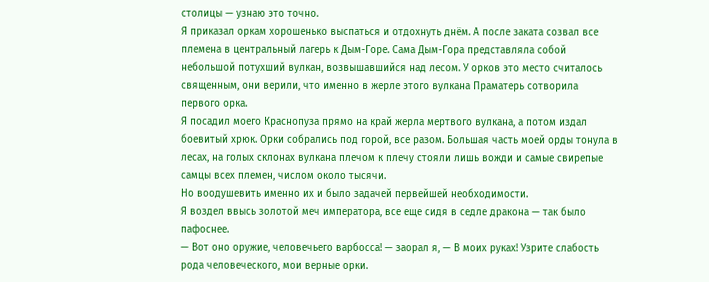столицы — узнаю это точно.
Я приказал оркам хорошенько выспаться и отдохнуть днём. А после заката созвал все племена в центральный лагерь к Дым-Горе. Сама Дым-Гора представляла собой небольшой потухший вулкан, возвышавшийся над лесом. У орков это место считалось священным, они верили, что именно в жерле этого вулкана Праматерь сотворила первого орка.
Я посадил моего Краснопуза прямо на край жерла мертвого вулкана, а потом издал боевитый хрюк. Орки собрались под горой, все разом. Большая часть моей орды тонула в лесах, на голых склонах вулкана плечом к плечу стояли лишь вожди и самые свирепые самцы всех племен, числом около тысячи.
Но воодушевить именно их и было задачей первейшей необходимости.
Я воздел ввысь золотой меч императора, все еще сидя в седле дракона — так было пафоснее.
— Вот оно оружие, человечьего варбосса! — заорал я, — В моих руках! Узрите слабость рода человеческого, мои верные орки.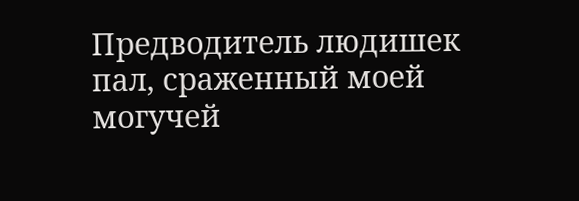Предводитель людишек пал, сраженный моей могучей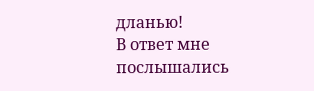дланью!
В ответ мне послышались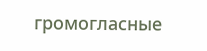громогласные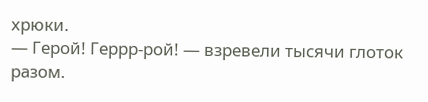хрюки.
— Герой! Геррр-рой! — взревели тысячи глоток разом.